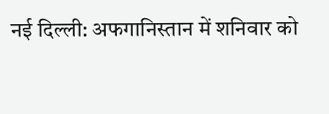नई दिल्ली: अफगानिस्तान में शनिवार को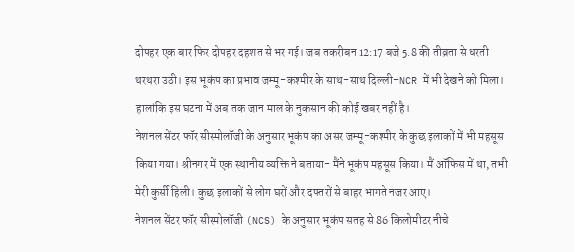दोपहर एक बार फिर दोपहर दहशत से भर गई। जब तकरीबन 12:17 बजे 5.8 की तीव्रता से धरती थरथरा उठी। इस भूकंप का प्रभाव जम्मू-कश्मीर के साथ-साथ दिल्ली-NCR में भी देखने को मिला। हालांकि इस घटना में अब तक जान माल के नुकसान की कोई खबर नहीं है।
नेशनल सेंटर फॉर सीस्मोलॉजी के अनुसार भूकंप का असर जम्मू-कश्मीर के कुछ इलाकों में भी महसूस किया गया। श्रीनगर में एक स्थानीय व्यक्ति ने बताया- मैंने भूकंप महसूस किया। मैं ऑफिस में था, तभी मेरी कुर्सी हिली। कुछ इलाकों से लोग घरों और दफ्तरों से बाहर भागते नजर आए।
नेशनल सेंटर फॉर सीस्मोलॉजी (NCS) के अनुसार भूकंप सतह से 86 किलोमीटर नीचे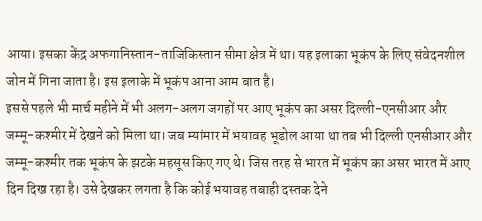आया। इसका केंद्र अफगानिस्तान-ताजिकिस्तान सीमा क्षेत्र में था। यह इलाका भूकंप के लिए संवेदनशील जोन में गिना जाता है। इस इलाके में भूकंप आना आम बात है।
इससे पहले भी मार्च महीने में भी अलग-अलग जगहों पर आए भूकंप का असर दिल्ली-एनसीआर और जम्मू-कश्मीर में देखने को मिला था। जब म्यांमार में भयावह भूडोल आया था तब भी दिल्ली एनसीआर और जम्मू-कश्मीर तक भूकंप के झटके महसूस किए गए थे। जिस तरह से भारत में भूकंप का असर भारत में आए दिन दिख रहा है। उसे देखकर लगता है कि कोई भयावह तबाही दस्तक देने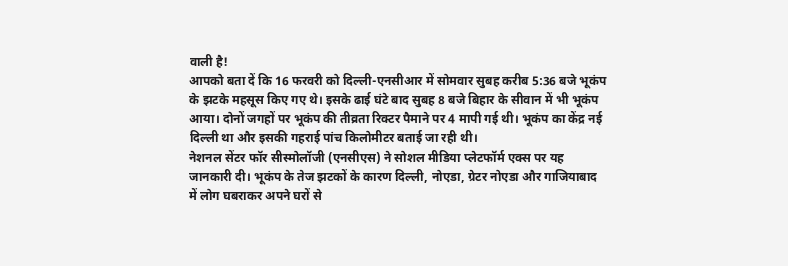वाली है!
आपको बता दें कि 16 फरवरी को दिल्ली-एनसीआर में सोमवार सुबह करीब 5:36 बजे भूकंप के झटके महसूस किए गए थे। इसके ढाई घंटे बाद सुबह 8 बजे बिहार के सीवान में भी भूकंप आया। दोनों जगहों पर भूकंप की तीव्रता रिक्टर पैमाने पर 4 मापी गई थी। भूकंप का केंद्र नई दिल्ली था और इसकी गहराई पांच किलोमीटर बताई जा रही थी।
नेशनल सेंटर फॉर सीस्मोलॉजी (एनसीएस) ने सोशल मीडिया प्लेटफॉर्म एक्स पर यह जानकारी दी। भूकंप के तेज झटकों के कारण दिल्ली, नोएडा, ग्रेटर नोएडा और गाजियाबाद में लोग घबराकर अपने घरों से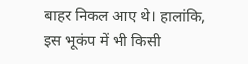बाहर निकल आए थे। हालांकि, इस भूकंप में भी किसी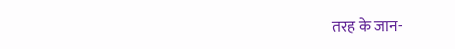तरह के जान-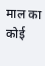माल का कोई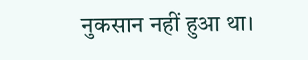नुकसान नहीं हुआ था।